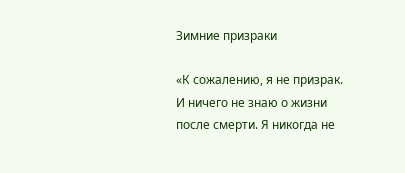Зимние призраки

«К сожалению, я не призрак. И ничего не знаю о жизни после смерти. Я никогда не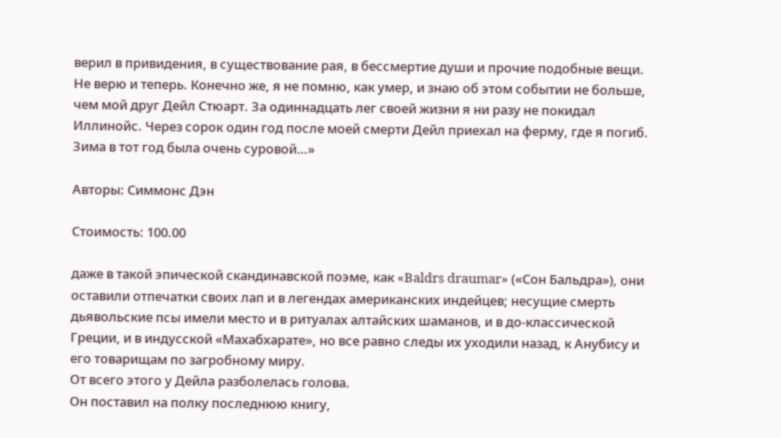верил в привидения, в существование рая, в бессмертие души и прочие подобные вещи. Не верю и теперь. Конечно же, я не помню, как умер, и знаю об этом событии не больше, чем мой друг Дейл Стюарт. За одиннадцать лег своей жизни я ни разу не покидал Иллинойс. Через сорок один год после моей смерти Дейл приехал на ферму, где я погиб. Зима в тот год была очень суровой…»

Авторы: Симмонс Дэн

Стоимость: 100.00

даже в такой эпической скандинавской поэме, как «Baldrs draumar» («Сон Бальдра»), они оставили отпечатки своих лап и в легендах американских индейцев; несущие смерть дьявольские псы имели место и в ритуалах алтайских шаманов, и в до-классической Греции, и в индусской «Махабхарате», но все равно следы их уходили назад, к Анубису и его товарищам по загробному миру.
От всего этого у Дейла разболелась голова.
Он поставил на полку последнюю книгу,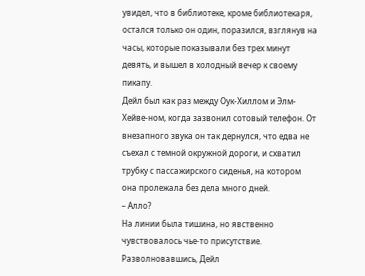увидел, что в библиотеке, кроме библиотекаря, остался только он один, поразился, взглянув на часы, которые показывали без трех минут девять, и вышел в холодный вечер к своему пикапу.
Дейл был как раз между Оук-Хиллом и Элм-Хейве-ном, когда зазвонил сотовый телефон. От внезапного звука он так дернулся, что едва не съехал с темной окружной дороги, и схватил трубку с пассажирского сиденья, на котором она пролежала без дела много дней.
– Алло?
На линии была тишина, но явственно чувствовалось чье-то присутствие. Разволновавшись, Дейл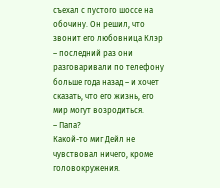съехал с пустого шоссе на обочину. Он решил, что звонит его любовница Клэр – последний раз они разговаривали по телефону больше года назад – и хочет сказать, что его жизнь, его мир могут возродиться.
– Папа?
Какой-то миг Дейл не чувствовал ничего, кроме головокружения.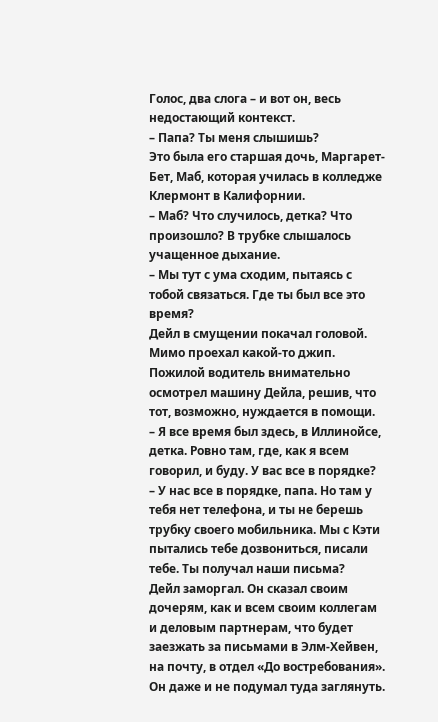Голос, два слога – и вот он, весь недостающий контекст.
– Папа? Ты меня слышишь?
Это была его старшая дочь, Маргарет-Бет, Маб, которая училась в колледже Клермонт в Калифорнии.
– Маб? Что случилось, детка? Что произошло? В трубке слышалось учащенное дыхание.
– Мы тут с ума сходим, пытаясь с тобой связаться. Где ты был все это время?
Дейл в смущении покачал головой. Мимо проехал какой-то джип. Пожилой водитель внимательно осмотрел машину Дейла, решив, что тот, возможно, нуждается в помощи.
– Я все время был здесь, в Иллинойсе, детка. Ровно там, где, как я всем говорил, и буду. У вас все в порядке?
– У нас все в порядке, папа. Но там у тебя нет телефона, и ты не берешь трубку своего мобильника. Мы с Кэти пытались тебе дозвониться, писали тебе. Ты получал наши письма?
Дейл заморгал. Он сказал своим дочерям, как и всем своим коллегам и деловым партнерам, что будет заезжать за письмами в Элм-Хейвен, на почту, в отдел «До востребования». Он даже и не подумал туда заглянуть.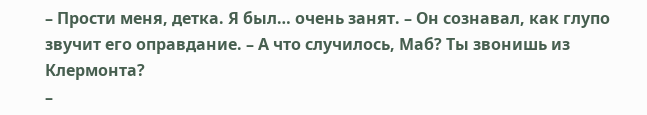– Прости меня, детка. Я был… очень занят. – Он сознавал, как глупо звучит его оправдание. – А что случилось, Маб? Ты звонишь из Клермонта?
–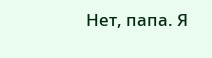Нет, папа. Я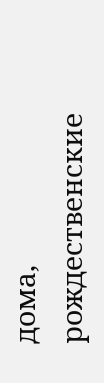дома, рождественские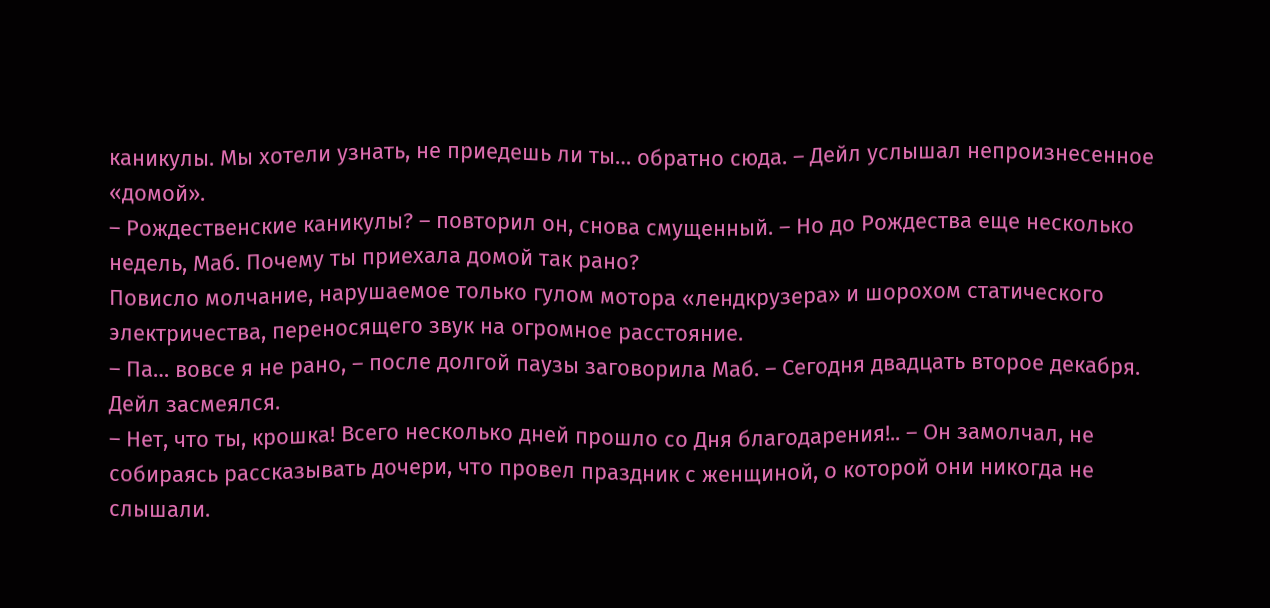каникулы. Мы хотели узнать, не приедешь ли ты… обратно сюда. – Дейл услышал непроизнесенное «домой».
– Рождественские каникулы? – повторил он, снова смущенный. – Но до Рождества еще несколько недель, Маб. Почему ты приехала домой так рано?
Повисло молчание, нарушаемое только гулом мотора «лендкрузера» и шорохом статического электричества, переносящего звук на огромное расстояние.
– Па… вовсе я не рано, – после долгой паузы заговорила Маб. – Сегодня двадцать второе декабря.
Дейл засмеялся.
– Нет, что ты, крошка! Всего несколько дней прошло со Дня благодарения!.. – Он замолчал, не собираясь рассказывать дочери, что провел праздник с женщиной, о которой они никогда не слышали.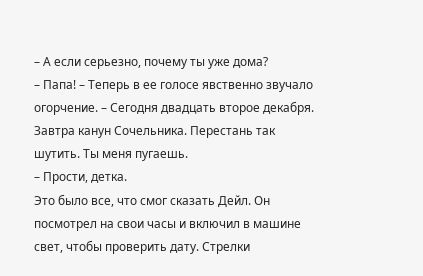– А если серьезно, почему ты уже дома?
– Папа! – Теперь в ее голосе явственно звучало огорчение. – Сегодня двадцать второе декабря. Завтра канун Сочельника. Перестань так шутить. Ты меня пугаешь.
– Прости, детка.
Это было все, что смог сказать Дейл. Он посмотрел на свои часы и включил в машине свет, чтобы проверить дату. Стрелки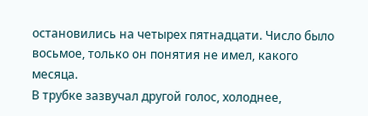остановились на четырех пятнадцати. Число было восьмое, только он понятия не имел, какого месяца.
В трубке зазвучал другой голос, холоднее,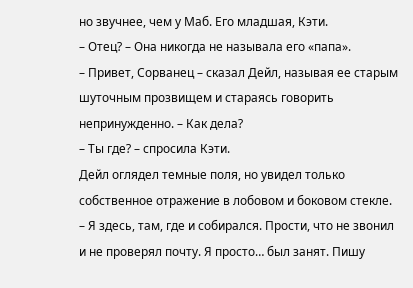но звучнее, чем у Маб. Его младшая, Кэти.
– Отец? – Она никогда не называла его «папа».
– Привет, Сорванец – сказал Дейл, называя ее старым шуточным прозвищем и стараясь говорить непринужденно. – Как дела?
– Ты где? – спросила Кэти.
Дейл оглядел темные поля, но увидел только собственное отражение в лобовом и боковом стекле.
– Я здесь, там, где и собирался. Прости, что не звонил и не проверял почту. Я просто… был занят. Пишу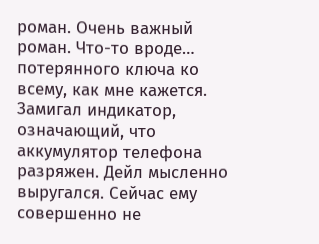роман. Очень важный роман. Что-то вроде… потерянного ключа ко всему, как мне кажется.
Замигал индикатор, означающий, что аккумулятор телефона разряжен. Дейл мысленно выругался. Сейчас ему совершенно не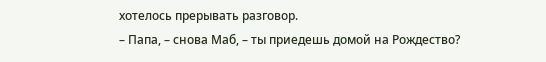хотелось прерывать разговор.
– Папа, – снова Маб, – ты приедешь домой на Рождество?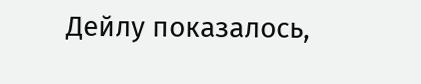Дейлу показалось,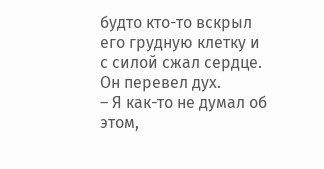будто кто-то вскрыл его грудную клетку и с силой сжал сердце. Он перевел дух.
– Я как-то не думал об этом,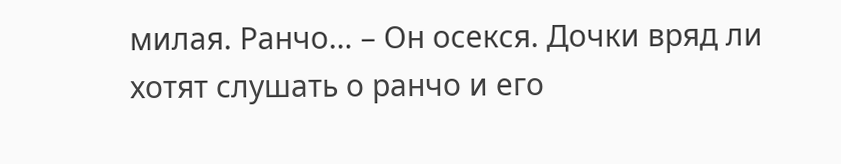милая. Ранчо… – Он осекся. Дочки вряд ли хотят слушать о ранчо и его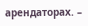арендаторах. –